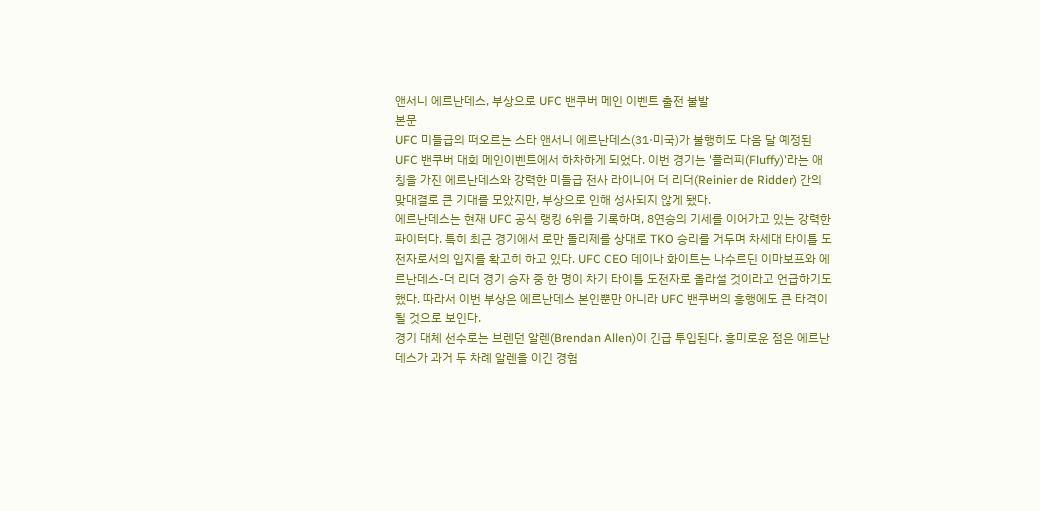앤서니 에르난데스, 부상으로 UFC 밴쿠버 메인 이벤트 출전 불발
본문
UFC 미들급의 떠오르는 스타 앤서니 에르난데스(31·미국)가 불행히도 다음 달 예정된 UFC 밴쿠버 대회 메인이벤트에서 하차하게 되었다. 이번 경기는 '플러피(Fluffy)'라는 애칭을 가진 에르난데스와 강력한 미들급 전사 라이니어 더 리더(Reinier de Ridder) 간의 맞대결로 큰 기대를 모았지만, 부상으로 인해 성사되지 않게 됐다.
에르난데스는 현재 UFC 공식 랭킹 6위를 기록하며, 8연승의 기세를 이어가고 있는 강력한 파이터다. 특히 최근 경기에서 로만 돌리제를 상대로 TKO 승리를 거두며 차세대 타이틀 도전자로서의 입지를 확고히 하고 있다. UFC CEO 데이나 화이트는 나수르딘 이마보프와 에르난데스-더 리더 경기 승자 중 한 명이 차기 타이틀 도전자로 올라설 것이라고 언급하기도 했다. 따라서 이번 부상은 에르난데스 본인뿐만 아니라 UFC 밴쿠버의 흥행에도 큰 타격이 될 것으로 보인다.
경기 대체 선수로는 브렌던 알렌(Brendan Allen)이 긴급 투입된다. 흥미로운 점은 에르난데스가 과거 두 차례 알렌을 이긴 경험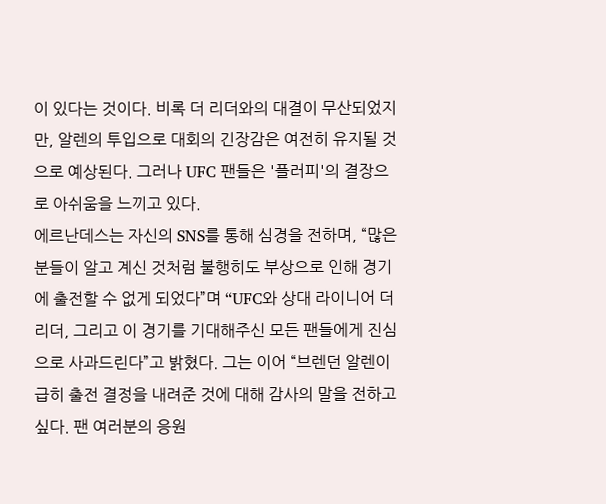이 있다는 것이다. 비록 더 리더와의 대결이 무산되었지만, 알렌의 투입으로 대회의 긴장감은 여전히 유지될 것으로 예상된다. 그러나 UFC 팬들은 '플러피'의 결장으로 아쉬움을 느끼고 있다.
에르난데스는 자신의 SNS를 통해 심경을 전하며, “많은 분들이 알고 계신 것처럼 불행히도 부상으로 인해 경기에 출전할 수 없게 되었다”며 “UFC와 상대 라이니어 더 리더, 그리고 이 경기를 기대해주신 모든 팬들에게 진심으로 사과드린다”고 밝혔다. 그는 이어 “브렌던 알렌이 급히 출전 결정을 내려준 것에 대해 감사의 말을 전하고 싶다. 팬 여러분의 응원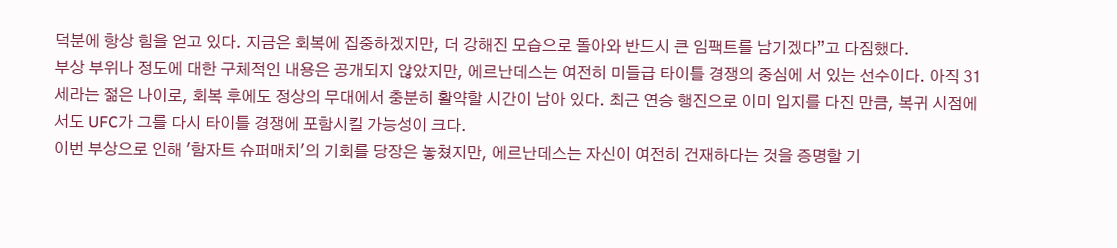덕분에 항상 힘을 얻고 있다. 지금은 회복에 집중하겠지만, 더 강해진 모습으로 돌아와 반드시 큰 임팩트를 남기겠다”고 다짐했다.
부상 부위나 정도에 대한 구체적인 내용은 공개되지 않았지만, 에르난데스는 여전히 미들급 타이틀 경쟁의 중심에 서 있는 선수이다. 아직 31세라는 젊은 나이로, 회복 후에도 정상의 무대에서 충분히 활약할 시간이 남아 있다. 최근 연승 행진으로 이미 입지를 다진 만큼, 복귀 시점에서도 UFC가 그를 다시 타이틀 경쟁에 포함시킬 가능성이 크다.
이번 부상으로 인해 '함자트 슈퍼매치'의 기회를 당장은 놓쳤지만, 에르난데스는 자신이 여전히 건재하다는 것을 증명할 기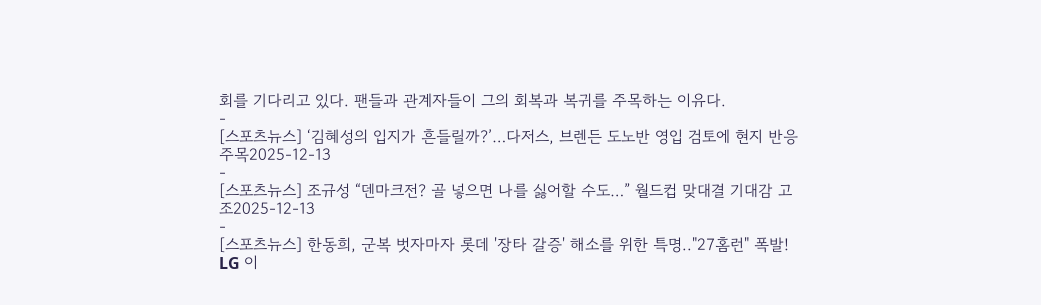회를 기다리고 있다. 팬들과 관계자들이 그의 회복과 복귀를 주목하는 이유다.
-
[스포츠뉴스] ‘김혜성의 입지가 흔들릴까?’…다저스, 브렌든 도노반 영입 검토에 현지 반응 주목2025-12-13
-
[스포츠뉴스] 조규성 “덴마크전? 골 넣으면 나를 싫어할 수도…” 월드컵 맞대결 기대감 고조2025-12-13
-
[스포츠뉴스] 한동희, 군복 벗자마자 롯데 '장타 갈증' 해소를 위한 특명.."27홈런" 폭발! LG 이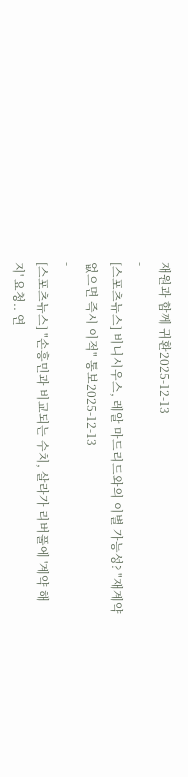재원과 함께 귀환2025-12-13
-
[스포츠뉴스] 비니시우스, 레알 마드리드와의 이별 가능성? "재계약 없으면 즉시 이적" 통보2025-12-13
-
[스포츠뉴스] "손흥민과 비교되는 수치, 살라가 리버풀에 '계약 해지' 요청.. 연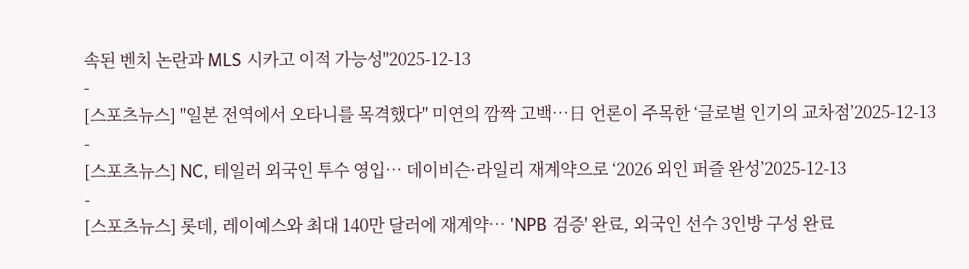속된 벤치 논란과 MLS 시카고 이적 가능성"2025-12-13
-
[스포츠뉴스] "일본 전역에서 오타니를 목격했다" 미연의 깜짝 고백…日 언론이 주목한 ‘글로벌 인기의 교차점’2025-12-13
-
[스포츠뉴스] NC, 테일러 외국인 투수 영입… 데이비슨·라일리 재계약으로 ‘2026 외인 퍼즐 완성’2025-12-13
-
[스포츠뉴스] 롯데, 레이예스와 최대 140만 달러에 재계약… 'NPB 검증' 완료, 외국인 선수 3인방 구성 완료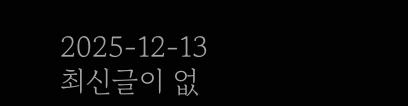2025-12-13
최신글이 없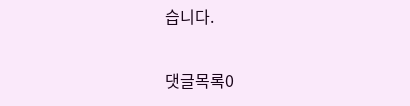습니다.

댓글목록0